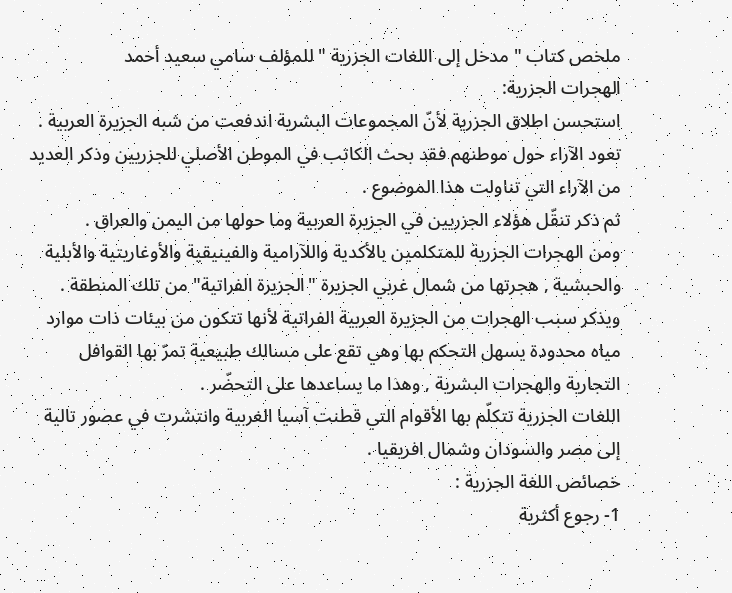ملخص كتاب " مدخل إلى اللغات الجزرية " للمؤلف سامي سعيد أحمد
الهجرات الجزرية:
استحسن اطلاق الجزرية لأنّ المجموعات البشرية اندفعت من شبه الجزيرة العربية .
تعود الآراء حول موطنهم فقد بحث الكاتب في الموطن الأصلي للجزريين وذكر العديد من الآراء التي تناولت هذا الموضوع .
ثم ذكر تنقّل هؤلاء الجزريين في الجزيرة العربية وما حولها من اليمن والعراق .
ومن الهجرات الجزرية للمتكلمين بالأكدية واللآرامية والفينيقية والأوغاريتية والأبلية والحبشية , هجرتها من شمال غربي الجزيرة "الجزيرة الفراتية" من تلك المنطقة .
ويذكر سبب الهجرات من الجزيرة العربية الفراتية لأنها تتكون من بيئات ذات موارد مياه محدودة يسهل التحكم بها وهي تقع على مسالك طبيعية تمرّ بها القوافل التجارية والهجرات البشرية , وهذا ما يساعدها على التحضّر .
اللغات الجزرية تتكلّم بها الأقوام التي قطنت آسيا الغربية وانتشرت في عصور تالية إلى مصر والسودان وشمال افريقيا .
خصائص اللغة الجزرية :
1- رجوع أكثرية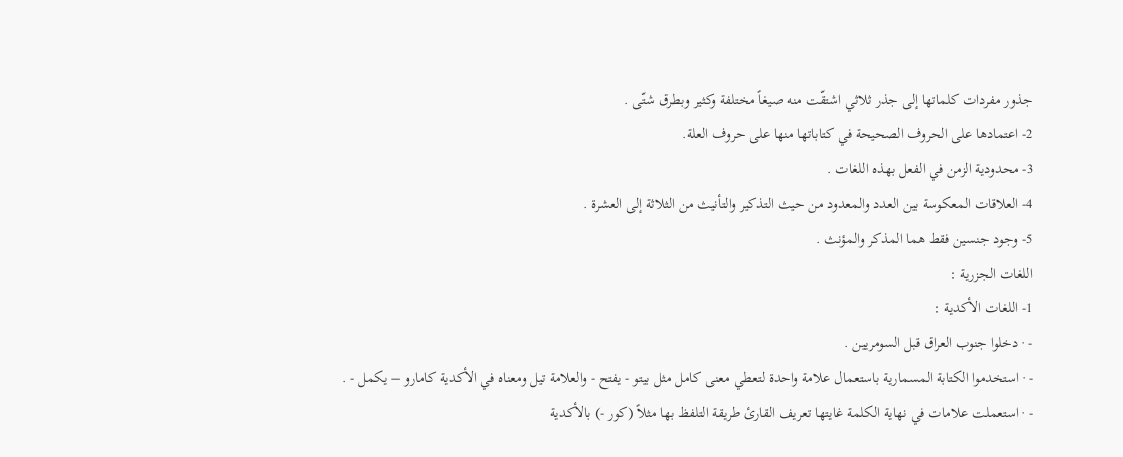جذور مفردات كلماتها إلى جذر ثلاثي اشتقّت منه صيغاً مختلفة وكثير وبطرق شتّى .
2- اعتمادها على الحروف الصحيحة في كتاباتها منها على حروف العلة.
3- محدودية الزمن في الفعل بهذه اللغات .
4- العلاقات المعكوسة بين العدد والمعدود من حيث التذكير والتأنيث من الثلاثة إلى العشرة .
5- وجود جنسين فقط هما المذكر والمؤنث .
اللغات الجزرية :
1- اللغات الأكدية :
- · دخلوا جنوب العراق قبل السومريين .
- · استخدموا الكتابة المسمارية باستعمال علامة واحدة لتعطي معنى كامل مثل بيتو - يفتح - والعلامة تيل ومعناه في الأكدية كامارو – يكمل - .
- · استعملت علامات في نهاية الكلمة غايتها تعريف القارئ طريقة التلفظ بها مثلاً (كور -) بالأكدية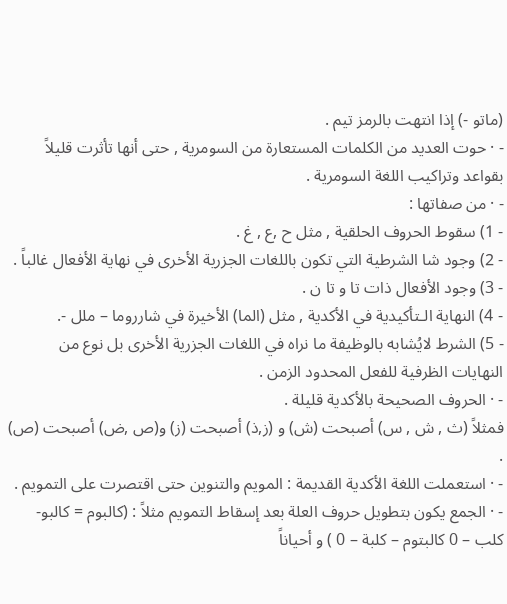(ماتو -) إذا انتهت بالرمز تيم .
- · حوت العديد من الكلمات المستعارة من السومرية , حتى أنها تأثرت قليلاً بقواعد وتراكيب اللغة السومرية .
- · من صفاتها :
- 1) سقوط الحروف الحلقية , مثل ح ,ع , غ .
- 2) وجود شا الشرطية التي تكون باللغات الجزرية الأخرى في نهاية الأفعال غالباً .
- 3) وجود الأفعال ذات تا و تا ن .
- 4) النهاية الـتأكيدية في الأكدية , مثل (الما) الأخيرة في شارروما – ملل -.
- 5) الشرط لايُشابه بالوظيفة ما نراه في اللغات الجزرية الأخرى بل نوع من النهايات الظرفية للفعل المحدود الزمن .
- · الحروف الصحيحة بالأكدية قليلة .
فمثلاً (ث , ش , س) أصبحت (ش) و (ز,ذ) أصبحت (ز) و(ص ,ض) أصبحت (ص) .
- · استعملت اللغة الأكدية القديمة : المويم والتنوين حتى اقتصرت على التمويم .
- · الجمع يكون بتطويل حروف العلة بعد إسقاط التمويم مثلاً : (كالبوم = كالبو- كلب – 0 كالبتوم – كلبة – 0 ) و أحياناً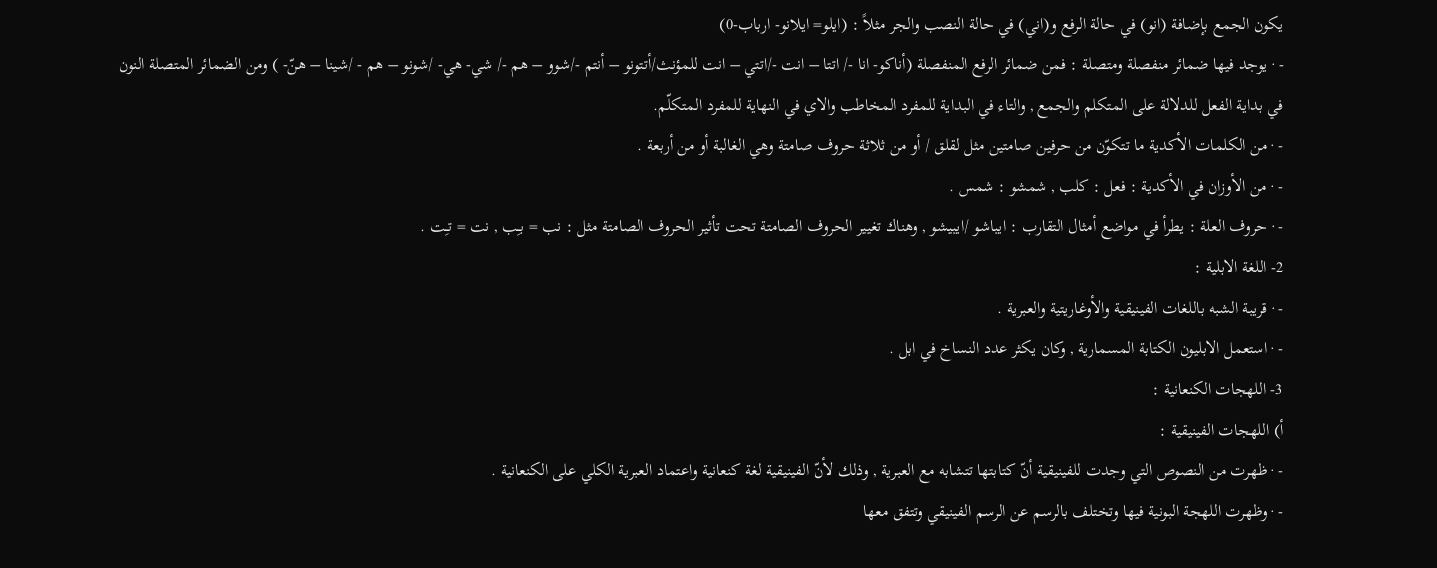يكون الجمع بإضافة (انو) في حالة الرفع و(اني) في حالة النصب والجر مثلاً : (ايلو= ايلانو- ارباب-0)
- · يوجد فيها ضمائر منفصلة ومتصلة : فمن ضمائر الرفع المنفصلة (أناكو- انا -/ اتتا – انت -/اتتي – انت للمؤنث/أتتونو – أنتم -/شوو – هم -/ شي- هي- /شونو – هم - /شينا – هنّ- ) ومن الضمائر المتصلة النون في بداية الفعل للدلالة على المتكلم والجمع , والتاء في البداية للمفرد المخاطب والاي في النهاية للمفرد المتكلّم.
- · من الكلمات الأكدية ما تتكوّن من حرفين صامتين مثل لقلق / أو من ثلاثة حروف صامتة وهي الغالبة أو من أربعة .
- · من الأوزان في الأكدية : فعل : كلب , شمشو : شمس .
- · حروف العلة : يطرأ في مواضع أمثال التقارب : ايباشو /ايبيشو , وهناك تغيير الحروف الصامتة تحت تأثير الحروف الصامتة مثل : نب = بـِب , نت = تـِت .
2- اللغة الابلية :
- · قريبة الشبه باللغات الفينيقية والأوغاريتية والعبرية .
- · استعمل الابليون الكتابة المسمارية , وكان يكثر عدد النساخ في ابل .
3- اللهجات الكنعانية :
أ) اللهجات الفينيقية :
- · ظهرت من النصوص التي وجدت للفينيقية أنّ كتابتها تتشابه مع العبرية , وذلك لأنّ الفينيقية لغة كنعانية واعتماد العبرية الكلي على الكنعانية .
- · وظهرت اللهجة البونية فيها وتختلف بالرسم عن الرسم الفينيقي وتتفق معها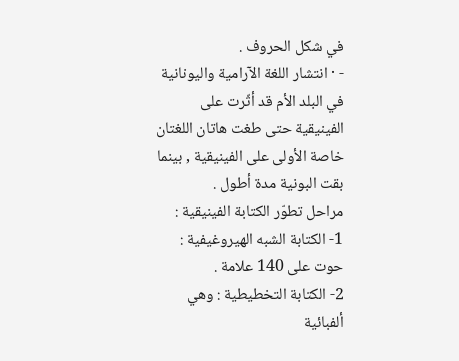في شكل الحروف .
- · انتشار اللغة الآرامية واليونانية في البلد الأم قد أثّرت على الفينيقية حتى طغت هاتان اللغتان خاصة الأولى على الفينيقية , بينما بقت البونية مدة أطول .
مراحل تطوّر الكتابة الفينيقية :
1- الكتابة الشبه الهيروغيفية : حوت على 140 علامة .
2- الكتابة التخطيطية : وهي ألفبائية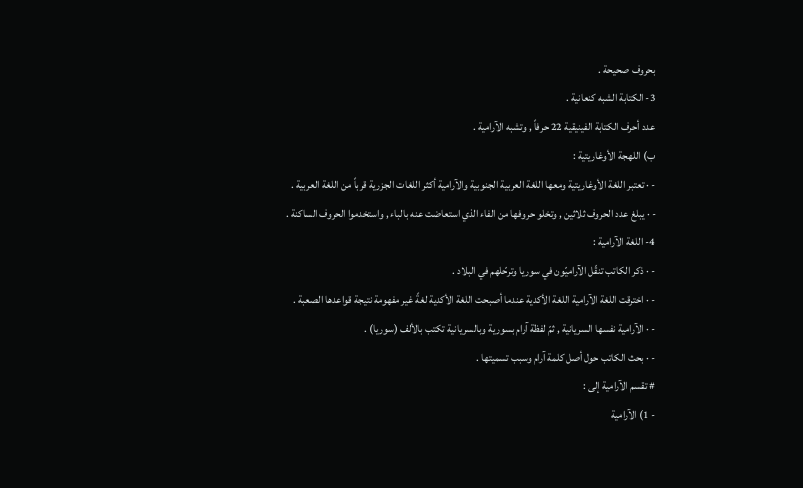بحروف صحيحة .
3- الكتابة الشبه كنعانية .
عدد أحرف الكتابة الفينيقية 22 حرفاً , وتشبه الآرامية .
ب) اللهجة الأوغاريتية :
- · تعتبر اللغة الأوغاريتية ومعها اللغة العربية الجنوبية والآرامية أكثر اللغات الجزرية قرباً من اللغة العربية .
- · يبلغ عدد الحروف ثلاثين , وتخلو حروفها من الفاء الذي استعاضت عنه بالباء , واستخدموا الحروف الساكنة .
4- اللغة الآرامية :
- · ذكر الكاتب تنقّل الآراميّون في سوريا وترحّلهم في البلاد .
- · اخترقت اللغة الآرامية اللغة الأكدية عندما أصبحت اللغة الأكدية لغةً غير مفهومة نتيجة قواعدها الصعبة .
- · الآرامية نفسها السريانية , ثمّ لفظة آرام بسورية وبالسريانية تكتب بالألف (سوريا) .
- · بحث الكاتب حول أصل كلمة آرام وسبب تسميتها .
# تقسم الآرامية إلى :
- 1) الآرامية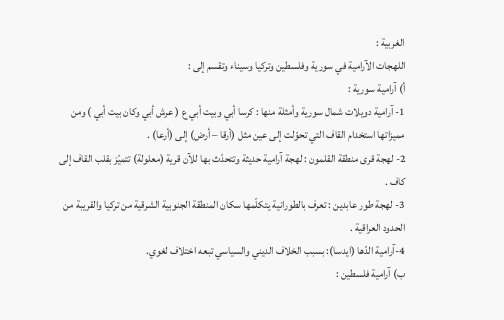الغربية :
اللهجات الآرامية في سورية وفلسطين وتركيا وسيناء وتقسم إلى :
أ) آرامية سورية :
1- آرامية دويلات شمال سورية وأمثلة منها : كرسا أبي وبيت أبي ع ( عرش أبي وكان بيت أبي ) ومن مميزاتها استخدام القاف التي تحوّلت إلى عين مثل (أرقا – أرض) إلى (أرعا) .
2- لهجة قرى منطقة القلمون : لهجة آرامية حديثة وتتحدّث بها للآن قرية (معلولة) تتميّز بقلب القاف إلى كاف .
3- لهجة طور عابدين : تعرف بالطورانية يتكلّمها سكان المنطقة الجنوبية الشرقية من تركيا والقريبة من الحدود العراقية .
4-آرامية الدّها (ايدسا): بسبب الخلاف الديني والسياسي تبعه اختلاف لغوي.
ب) آرامية فلسطين :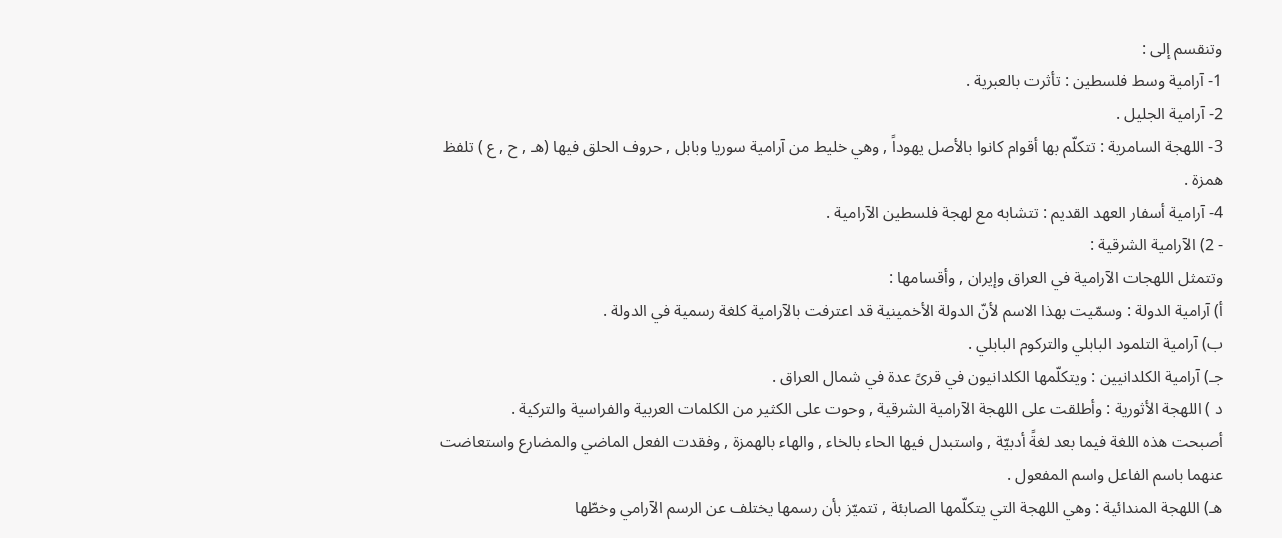وتنقسم إلى :
1- آرامية وسط فلسطين : تأثرت بالعبرية .
2- آرامية الجليل .
3- اللهجة السامرية : تتكلّم بها أقوام كانوا بالأصل يهوداً , وهي خليط من آرامية سوريا وبابل , حروف الحلق فيها (هـ , ح , ع ) تلفظ همزة .
4- آرامية أسفار العهد القديم : تتشابه مع لهجة فلسطين الآرامية .
- 2) الآرامية الشرقية :
وتتمثل اللهجات الآرامية في العراق وإيران , وأقسامها :
أ) آرامية الدولة : وسمّيت بهذا الاسم لأنّ الدولة الأخمينية قد اعترفت بالآرامية كلغة رسمية في الدولة .
ب) آرامية التلمود البابلي والتركوم البابلي .
جـ) آرامية الكلدانيين : ويتكلّمها الكلدانيون في قرىً عدة في شمال العراق .
د ) اللهجة الأثورية : وأطلقت على اللهجة الآرامية الشرقية , وحوت على الكثير من الكلمات العربية والفراسية والتركية .
أصبحت هذه اللغة فيما بعد لغةً أدبيّة , واستبدل فيها الحاء بالخاء , والهاء بالهمزة , وفقدت الفعل الماضي والمضارع واستعاضت عنهما باسم الفاعل واسم المفعول .
هـ) اللهجة المندائية : وهي اللهجة التي يتكلّمها الصابئة , تتميّز بأن رسمها يختلف عن الرسم الآرامي وخطّها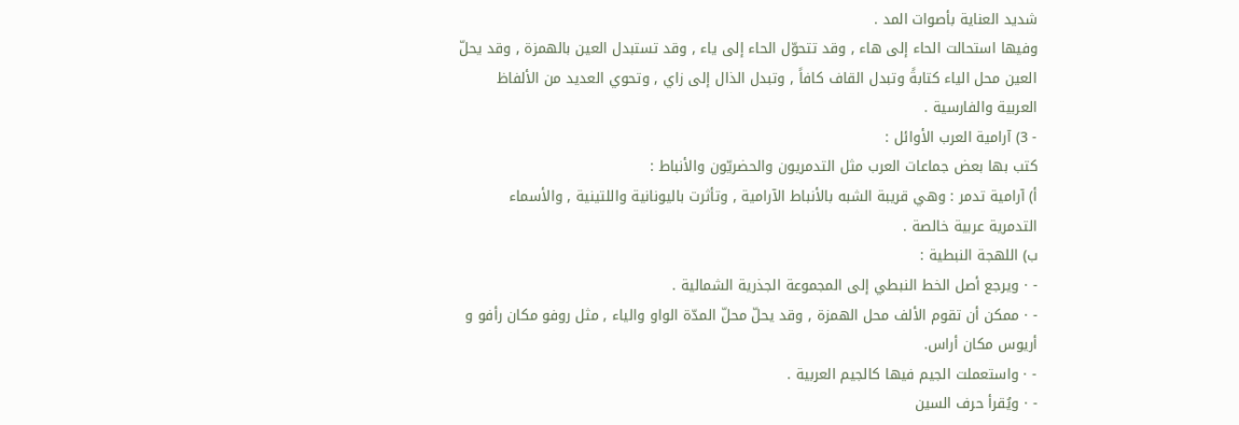شديد العناية بأصوات المد .
وفيها استحالت الحاء إلى هاء , وقد تتحوّل الحاء إلى ياء , وقد تستبدل العين بالهمزة , وقد يحلّ العين محل الياء كتابةً وتبدل القاف كافاً , وتبدل الذال إلى زاي , وتحوي العديد من الألفاظ العربية والفارسية .
- 3) آرامية العرب الأوائل :
كتب بها بعض جماعات العرب مثل التدمريون والحضريّون والأنباط :
أ) آرامية تدمر : وهي قريبة الشبه بالأنباط الآرامية , وتأثرت باليونانية واللتينية , والأسماء التدمرية عربية خالصة .
ب) اللهجة النبطية :
- · ويرجع أصل الخط النبطي إلى المجموعة الجذرية الشمالية .
- · ممكن أن تقوم الألف محل الهمزة , وقد يحلّ محلّ المدّة الواو والياء , مثل روفو مكان رأفو و أريوس مكان أراس.
- · واستعملت الجيم فيها كالجيم العربية .
- · ويُقرأ حرف السين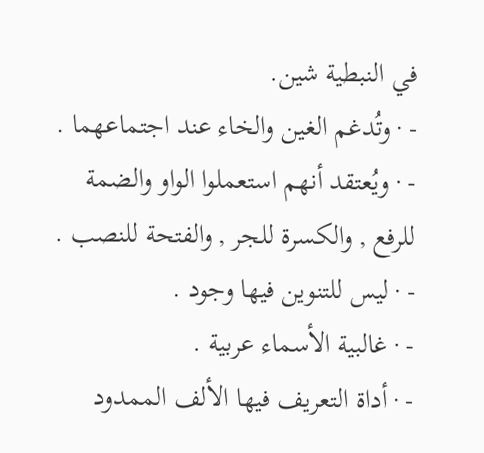في النبطية شين.
- · وتُدغم الغين والخاء عند اجتماعهما .
- · ويُعتقد أنهم استعملوا الواو والضمة للرفع , والكسرة للجر , والفتحة للنصب .
- · ليس للتنوين فيها وجود .
- · غالبية الأسماء عربية .
- · أداة التعريف فيها الألف الممدود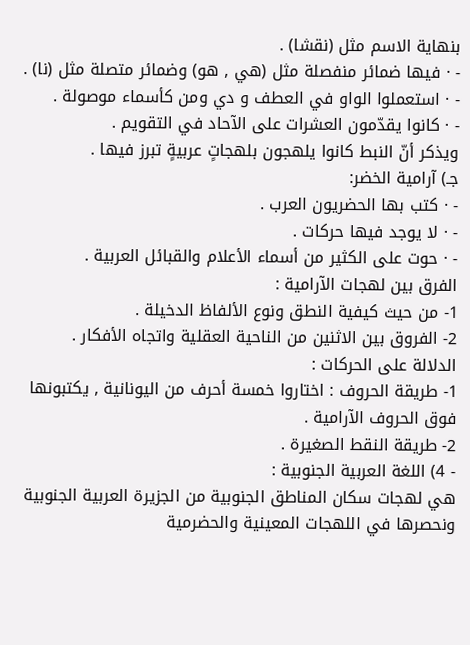بنهاية الاسم مثل (نقشا) .
- · فيها ضمائر منفصلة مثل (هي , هو) وضمائر متصلة مثل (نا) .
- · استعملوا الواو في العطف و دي ومن كأسماء موصولة .
- · كانوا يقدّمون العشرات على الآحاد في التقويم .
ويذكر أنّ النبط كانوا يلهجون بلهجاتٍ عربيةٍ تبرز فيها .
جـ) آرامية الخضر:
- · كتب بها الحضريون العرب .
- · لا يوجد فيها حركات .
- · حوت على الكثير من أسماء الأعلام والقبائل العربية .
الفرق بين لهجات الآرامية :
1- من حيث كيفية النطق ونوع الألفاظ الدخيلة .
2- الفروق بين الاثنين من الناحية العقلية واتجاه الأفكار .
الدلالة على الحركات :
1- طريقة الحروف : اختاروا خمسة أحرف من اليونانية , يكتبونها فوق الحروف الآرامية .
2- طريقة النقط الصغيرة .
- 4) اللغة العربية الجنوبية :
هي لهجات سكان المناطق الجنوبية من الجزيرة العربية الجنوبية ونحصرها في اللهجات المعينية والحضرمية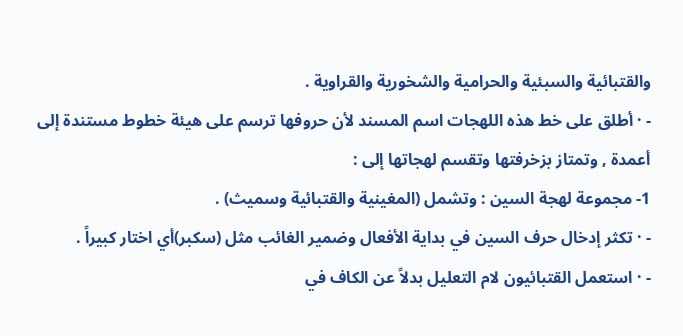والقتبائية والسبئية والحرامية والشخورية والقراوية .
- · أطلق على خط هذه اللهجات اسم المسند لأن حروفها ترسم على هيئة خطوط مستندة إلى أعمدة , وتمتاز بزخرفتها وتقسم لهجاتها إلى :
1- مجموعة لهجة السين : وتشمل (المغينية والقتبائية وسميث) .
- · تكثر إدخال حرف السين في بداية الأفعال وضمير الغائب مثل (سكبر)أي اختار كبيراً .
- · استعمل القتبائيون لام التعليل بدلاً عن الكاف في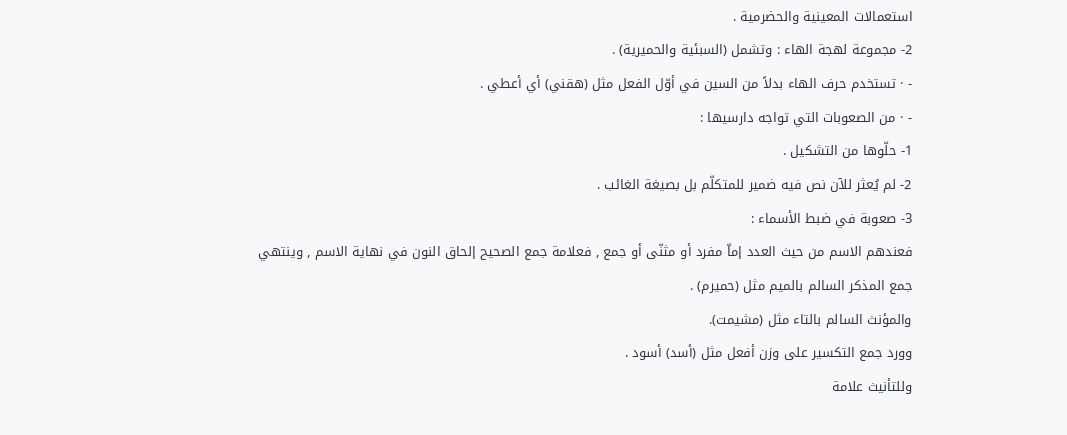استعمالات المعينية والحضرمية .
2- مجموعة لهجة الهاء : وتشمل (السبئية والحميرية) .
- · تستخدم حرف الهاء بدلاً من السين في أوّل الفعل مثل (هقني) أي أعطي .
- · من الصعوبات التي تواجه دارسيها :
1- حلّوها من التشكيل .
2- لم يُعثر للآن نص فيه ضمير للمتكلّم بل بصيغة الغائب .
3- صعوبة في ضبط الأسماء :
فعندهم الاسم من حيث العدد إماّ مفرد أو مثنّى أو جمع , فعلامة جمع الصحيح إلحاق النون في نهاية الاسم , وينتهي جمع المذكر السالم بالميم مثل (حميرم) .
والمؤنث السالم بالتاء مثل (مشيمت).
وورد جمع التكسير على وزن أفعل مثل (أسد) أسود .
وللتأنيث علامة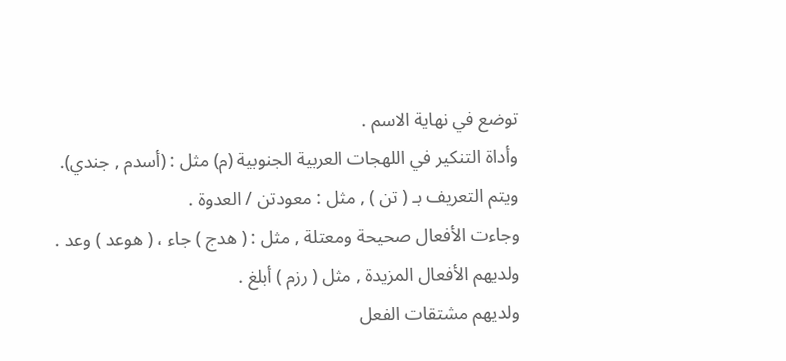توضع في نهاية الاسم .
وأداة التنكير في اللهجات العربية الجنوبية (م) مثل : (أسدم , جندي).
ويتم التعريف بـ ( تن ) , مثل : معودتن / العدوة .
وجاءت الأفعال صحيحة ومعتلة , مثل : ( هدج ) جاء ، ( هوعد ) وعد .
ولديهم الأفعال المزيدة , مثل ( رزم ) أبلغ .
ولديهم مشتقات الفعل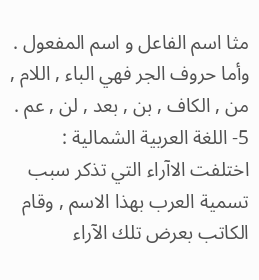مثا اسم الفاعل و اسم المفعول .
وأما حروف الجر فهي الباء , اللام , من , الكاف , بن , بعد , لن , عم .
5- اللغة العربية الشمالية :
اختلفت الاآراء التي تذكر سبب تسمية العرب بهذا الاسم , وقام الكاتب بعرض تلك الآراء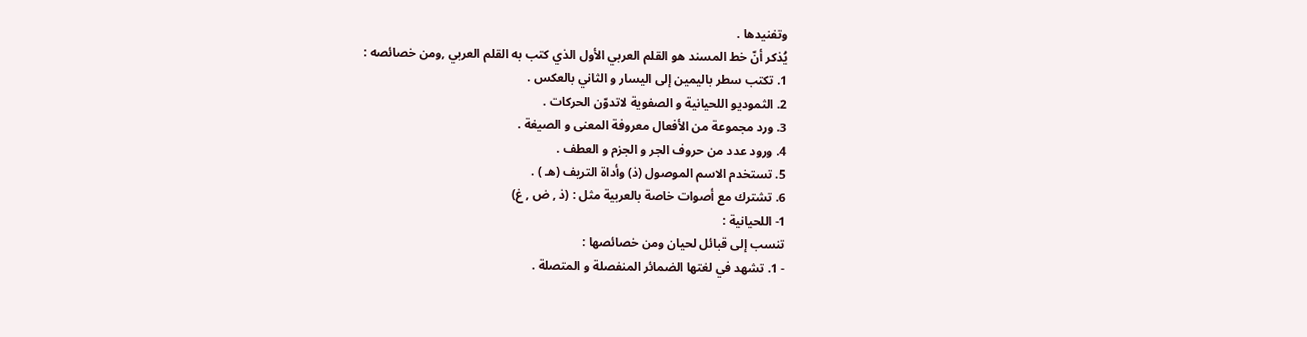وتفنيدها .
يُذكر أنّ خط المسند هو القلم العربي الأول الذي كتب به القلم العربي ,ومن خصائصه :
1. تكتب سطر باليمين إلى اليسار و الثاني بالعكس .
2. الثموديو اللحيانية و الصفوية لاتدوّن الحركات .
3. ورد مجموعة من الأفعال معروفة المعنى و الصيغة .
4. ورود عدد من حروف الجر و الجزم و العطف .
5. تستخدم الاسم الموصول (ذ) وأداة التريف (هـ ) .
6. تشترك مع أصوات خاصة بالعربية مثل : (ذ , ض , غ)
1- اللحيانية :
تنسب إلى قبائل لحيان ومن خصائصها :
- 1. تشهد في لغتها الضمائر المنفصلة و المتصلة .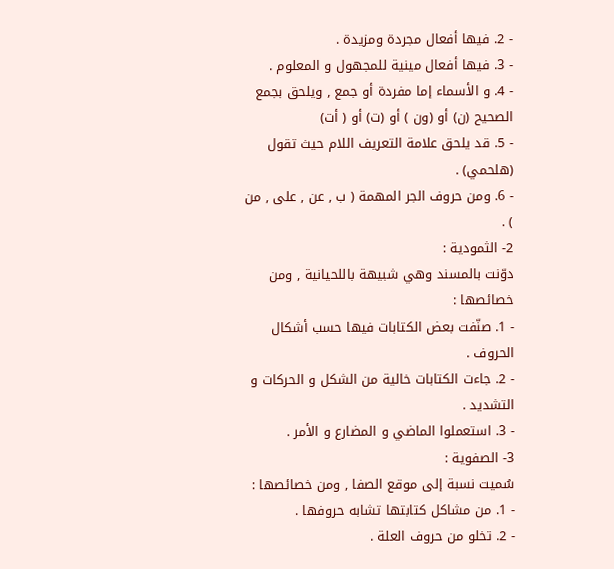- 2. فيها أفعال مجردة ومزيدة .
- 3. فيها أفعال مينية للمجهول و المعلوم .
- 4. و الأسماء إما مفردة أو جمع , ويلحق بجمع الصحيح (ن) أو (ون ) أو (ت) أو ( أت)
- 5. قد يلحق علامة التعريف اللام حيث تقول (هلحمي) .
- 6. ومن حروف الجر المهمة ( ب , عن , على , من ) .
2- الثمودية :
دوّنت بالمسند وهي شبيهة باللحيانية , ومن خصائصها :
- 1. صنّفت بعض الكتابات فيها حسب أشكال الحروف .
- 2. جاءت الكتابات خالية من الشكل و الحركات و التشديد .
- 3. استعملوا الماضي و المضارع و الأمر .
3- الصفوية :
سُميت نسبة إلى موقع الصفا , ومن خصائصها :
- 1. من مشاكل كتابتها تشابه حروفها .
- 2. تخلو من حروف العلة .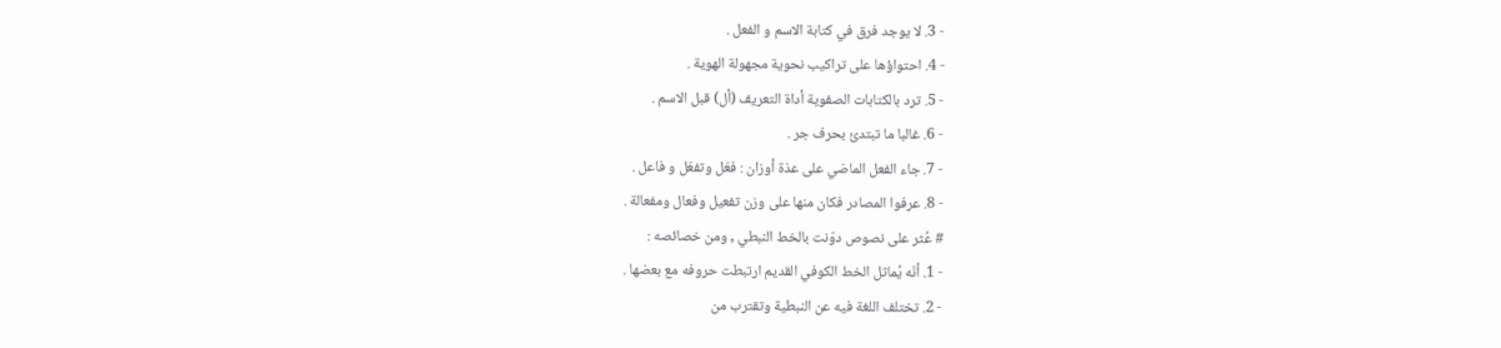- 3. لا يوجد فرق في كتابة الاسم و الفعل .
- 4. احتواؤها على تراكيب نحوية مجهولة الهوية .
- 5. ترد بالكتابات الصفوية أداة التعريف (أل) قبل الاسم .
- 6. غالبا ما تبتدئ بحرف جر .
- 7. جاء الفعل الماضي على عذة أوزان : فعّل وتفعّل و فاعل .
- 8. عرفوا المصادر فكان منها على وزن تفعيل وفعال ومفعالة .
# عُثر على نصوص دوّنت بالخط النبطي , ومن خصائصه :
- 1. أنّه يُماثل الخط الكوفي القديم ارتبطت حروفه مع بعضها .
- 2. تختلف اللغة فيه عن النبطية وتقترب من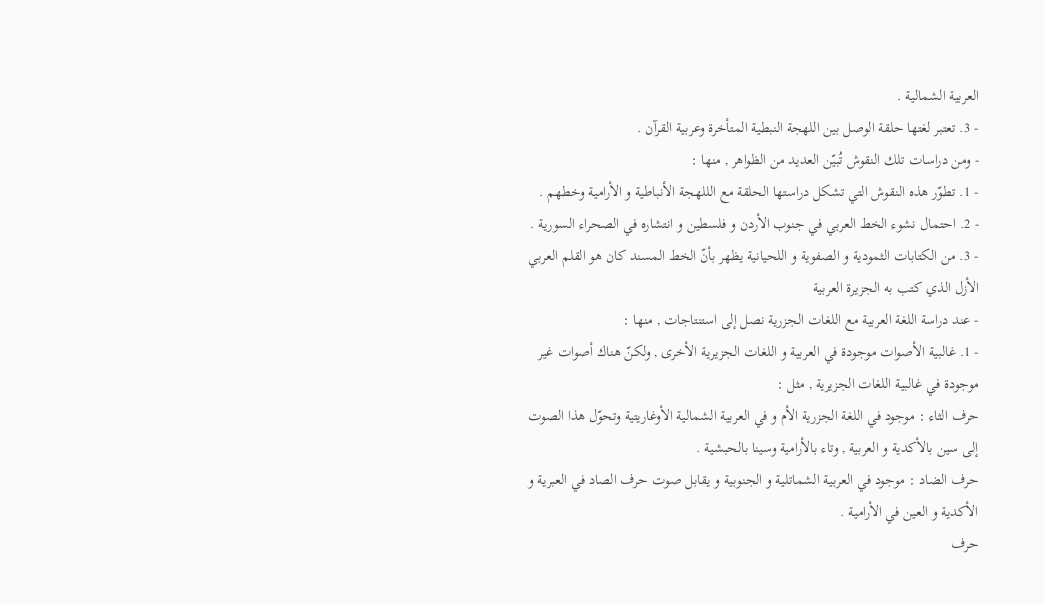العربية الشمالية .
- 3. تعتبر لغتها حلقة الوصل بين اللهجة النبطية المتأخرة وعربية القرآن .
- ومن دراسات تلك النقوش تُبيّن العديد من الظواهر , منها :
- 1. تطوّر هذه النقوش التي تشكل دراستها الحلقة مع الللهجة الأنباطية و الأرامية وخطهم .
- 2. احتمال نشوء الخط العربي في جنوب الأردن و فلسطين و انتشاره في الصحراء السورية .
- 3. من الكتابات الثمودية و الصفوية و اللحيانية يظهر بأنّ الخط المسند كان هو القلم العربي الأزل الذي كتب به الجزيرة العربية
- عند دراسة اللغة العربية مع اللغات الجزرية نصل إلى استنتاجات , منها :
- 1. غالبية الأصوات موجودة في العربية و اللغات الجزيرية الأخرى , ولكنّ هناك أصوات غير موجودة في غالبية اللغات الجزيرية , مثل :
حرف الثاء : موجود في اللغة الجزرية الأم و في العربية الشمالية الأوغاريتية وتحوّل هذا الصوت إلى سين بالأكدية و العربية , وتاء بالأرامية وسينا بالحبشية .
حرف الضاد : موجود في العربية الشماتلية و الجنوبية و يقابل صوت حرف الصاد في العبرية و الأكدية و العين في الأرامية .
حرف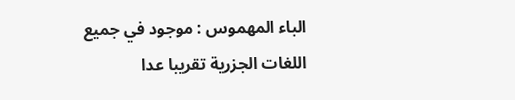الباء المهموس : موجود في جميع اللغات الجزرية تقريبا عدا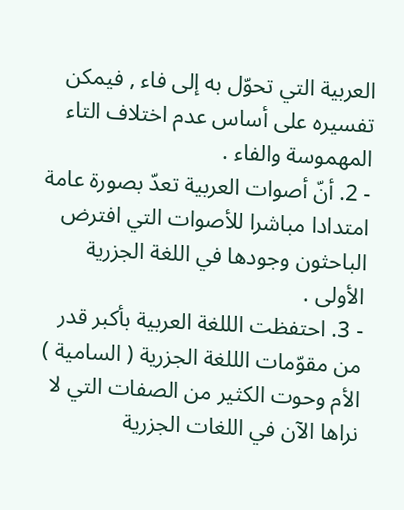العربية التي تحوّل به إلى فاء , فيمكن تفسيره على أساس عدم اختلاف التاء المهموسة والفاء .
- 2. أنّ أصوات العربية تعدّ بصورة عامة امتدادا مباشرا للأصوات التي افترض الباحثون وجودها في اللغة الجزرية الأولى .
- 3. احتفظت الللغة العربية بأكبر قدر من مقوّمات الللغة الجزرية ( السامية ) الأم وحوت الكثير من الصفات التي لا نراها الآن في اللغات الجزرية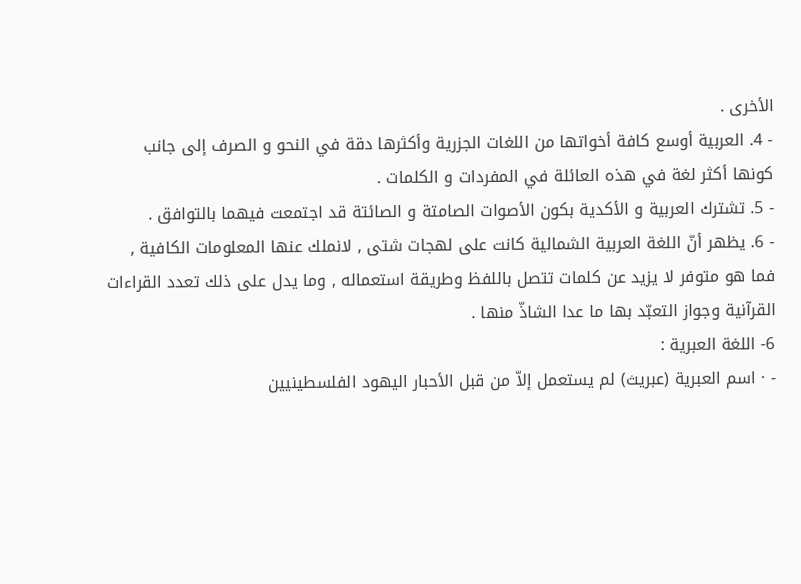الأخرى .
- 4. العربية أوسع كافة أخواتها من اللغات الجزرية وأكثرها دقة في النحو و الصرف إلى جانب كونها أكثر لغة في هذه العائلة في المفردات و الكلمات .
- 5. تشترك العربية و الأكدية بكون الأصوات الصامتة و الصائتة قد اجتمعت فيهما بالتوافق .
- 6. يظهر أنّ اللغة العربية الشمالية كانت على لهجات شتى , لانملك عنها المعلومات الكافية , فما هو متوفر لا يزيد عن كلمات تتصل باللفظ وطريقة استعماله , وما يدل على ذلك تعدد القراءات القرآنية وجواز التعبّد بها ما عدا الشاذّ منها .
6- اللغة العبرية :
- · اسم العبرية (عبريث) لم يستعمل إلاّ من قبل الأحبار اليهود الفلسطينيين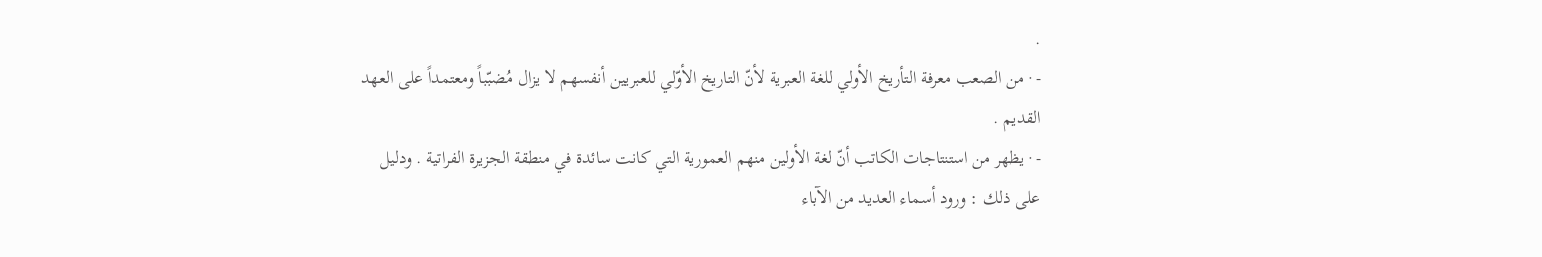.
- · من الصعب معرفة التأريخ الأولي للغة العبرية لأنّ التاريخ الأوّلي للعبريين أنفسهم لا يزال مُضبّباً ومعتمداً على العهد القديم .
- · يظهر من استنتاجات الكاتب أنّ لغة الأولين منهم العمورية التي كانت سائدة في منطقة الجزيرة الفراتية . ودليل على ذلك : ورود أسماء العديد من الآباء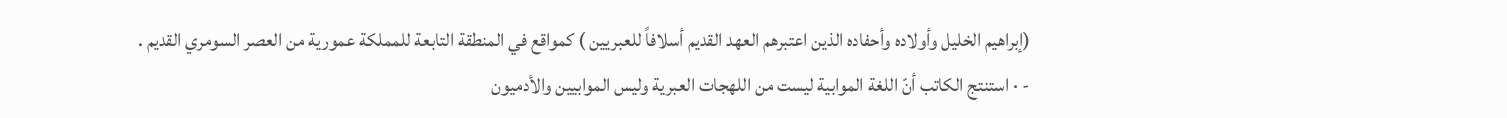(إبراهيم الخليل وأولاده وأحفاده الذين اعتبرهم العهد القديم أسلافاً للعبريين ) كمواقع في المنطقة التابعة للمملكة عمورية من العصر السومري القديم .
- · استنتج الكاتب أنّ اللغة الموابية ليست من اللهجات العبرية وليس الموابيين والأدميون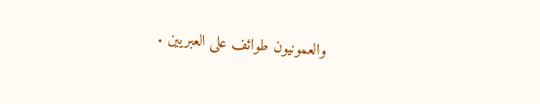والعمونيون طوائف على العبريين .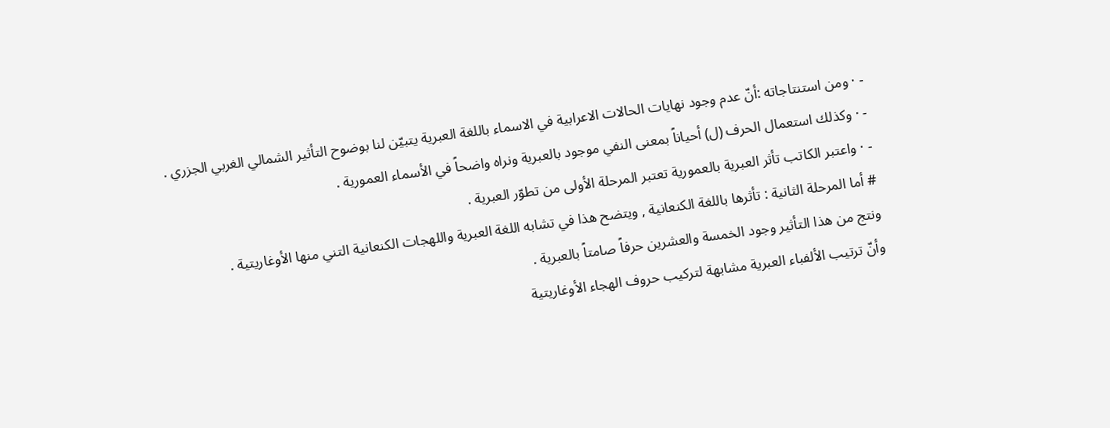- · ومن استنتاجاته :أنّ عدم وجود نهايات الحالات الاعرابية في الاسماء باللغة العبرية يتبيّن لنا بوضوح التأثير الشمالي الغربي الجزري .
- · وكذلك استعمال الحرف (ل) أحياناً بمعنى النفي موجود بالعبرية ونراه واضحاً في الأسماء العمورية .
- · واعتبر الكاتب تأثر العبرية بالعمورية تعتبر المرحلة الأولى من تطوّر العبرية .
# أما المرحلة الثانية : تأثرها باللغة الكنعانية , ويتضح هذا في تشابه اللغة العبرية واللهجات الكنعانية التني منها الأوغاريتية .
ونتج من هذا التأثير وجود الخمسة والعشرين حرفاً صامتاً بالعبرية .
وأنّ ترتيب الألفباء العبرية مشابهة لتركيب حروف الهجاء الأوغاريتية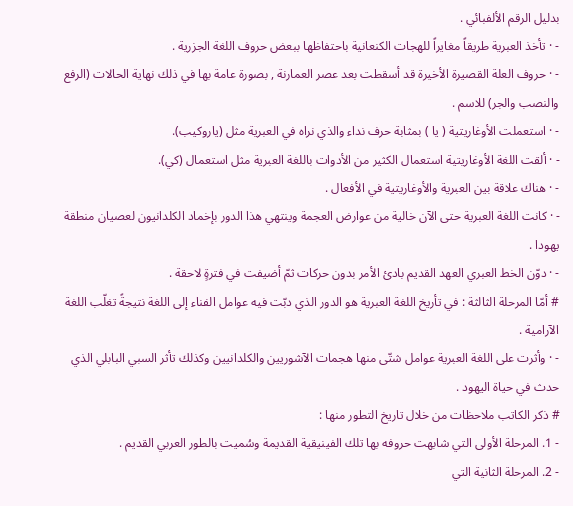بدليل الرقم الألفبائي .
- · تأخذ العبرية طريقاً مغايراً للهجات الكنعانية باحتفاظها ببعض حروف اللغة الجزرية .
- · حروف العلة القصيرة الأخيرة قد أسقطت بعد عصر العمارنة , بصورة عامة بها في ذلك نهاية الحالات (الرفع والنصب والجر) للاسم .
- · استعملت الأوغاريتية ( يا ) بمثابة حرف نداء والذي نراه في العبرية مثل (ياروكيب).
- · ألقت اللغة الأوغاريتية استعمال الكثير من الأدوات باللغة العبرية مثل استعمال (كي).
- · هناك علاقة بين العبرية والأوغاريتية في الأفعال .
- · كانت اللغة العبرية حتى الآن خالية من عوارض العجمة وينتهي هذا الدور بإخماد الكلدانيون لعصيان منطقة يهودا .
- · دوّن الخط العبري العهد القديم بادئ الأمر بدون حركات ثمّ أضيفت في فترةٍ لاحقة .
# أمّا المرحلة الثالثة : في تأريخ اللغة العبرية هو الدور الذي دبّت فيه عوامل الفناء إلى اللغة نتيجةً تغلّب اللغة الآرامية .
- · وأثرت على اللغة العبرية عوامل شتّى منها هجمات الآشوريين والكلدانيين وكذلك تأثر السبي البابلي الذي حدث في حياة اليهود .
# ذكر الكاتب ملاحظات من خلال تاريخ التطور منها :
- 1. المرحلة الأولى التي شابهت حروفه بها تلك الفينيقية القديمة وسُميت بالطور العربي القديم .
- 2. المرحلة الثانية التي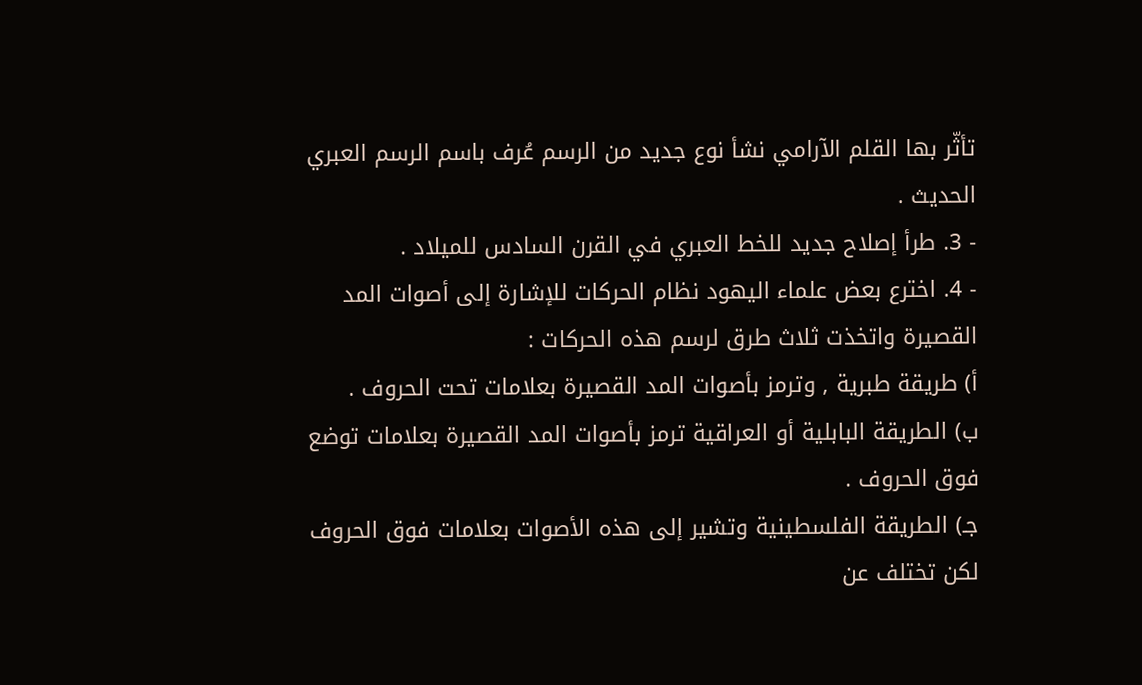تأثّر بها القلم الآرامي نشأ نوع جديد من الرسم عُرف باسم الرسم العبري الحديث .
- 3. طرأ إصلاح جديد للخط العبري في القرن السادس للميلاد .
- 4. اخترع بعض علماء اليهود نظام الحركات للإشارة إلى أصوات المد القصيرة واتخذت ثلاث طرق لرسم هذه الحركات :
أ) طريقة طبرية , وترمز بأصوات المد القصيرة بعلامات تحت الحروف .
ب) الطريقة البابلية أو العراقية ترمز بأصوات المد القصيرة بعلامات توضع فوق الحروف .
جـ) الطريقة الفلسطينية وتشير إلى هذه الأصوات بعلامات فوق الحروف لكن تختلف عن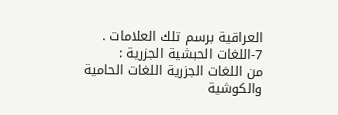العراقية برسم تلك العلامات .
7-اللغات الحبشية الجزرية :
من اللغات الجزرية اللغات الحامية والكوشية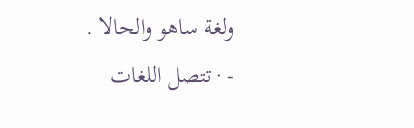ولغة ساهو والحالا .
- · تتصل اللغات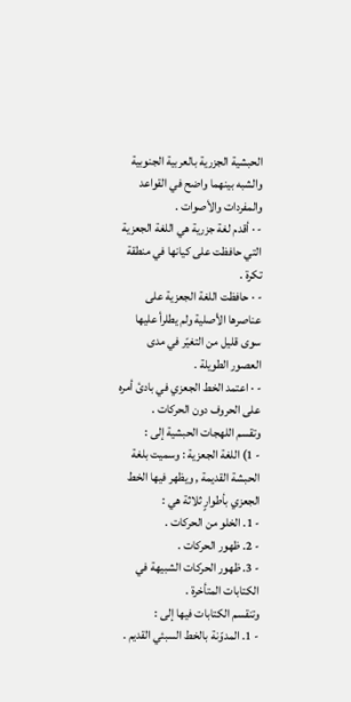الحبشية الجزرية بالعربية الجنوبية والشبه بينهما واضح في القواعد والمفردات والأصوات .
- · أقدم لغة جزرية هي اللغة الجعزية التي حافظت على كيانها في منطقة تكرة .
- · حافظت اللغة الجعزية على عناصرها الأصلية ولم يطلرأ عليها سوى قليل من التغيّر في مدى العصور الطويلة .
- · اعتمد الخط الجعزي في بادئ أمره على الحروف دون الحركات .
وتقسم اللهجات الحبشية إلى :
- 1) اللغة الجعزية : وسميت بلغة الحبشة القديمة , ويظهر فيها الخط الجعزي بأطوارٍ ثلاثة هي :
- 1. الخلو من الحركات .
- 2. ظهور الحركات .
- 3. ظهور الحركات الشبيهة في الكتابات المتأخرة .
وتنقسم الكتابات فيها إلى :
- 1. المدوّنة بالخط السبئي القديم .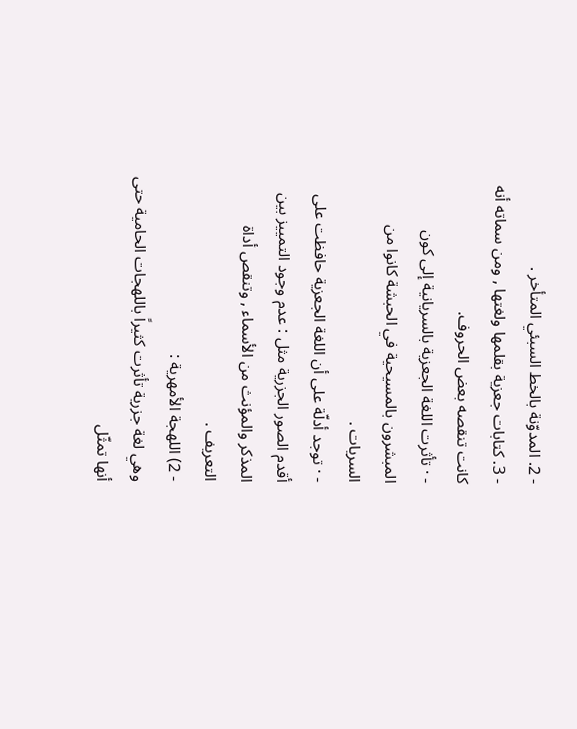- 2. المدوّنة بالخط السبئي المتأخر .
- 3. كتابات جعزية بقلمها ولغتها , ومن سماته أنه كانت تنقصه بعض الحروف.
- · تأثرت اللغة الجعزية بالسريانية إلى كون المبشرون بالمسيحية في الحبشة كانوا من السريات .
- · توجد أدلّة على أن اللغة الجعزية حافظت على أقدم الصور الجزرية مثل : عدم وجود التمييز بين المذكر والمؤنث من الأسماء , وتنقص أداة التعريف .
- 2) اللهجة الأمهرية :
وهي لغة جزرية تأثرت كثيراً باللهجات الحامية حتى أنها تمثّل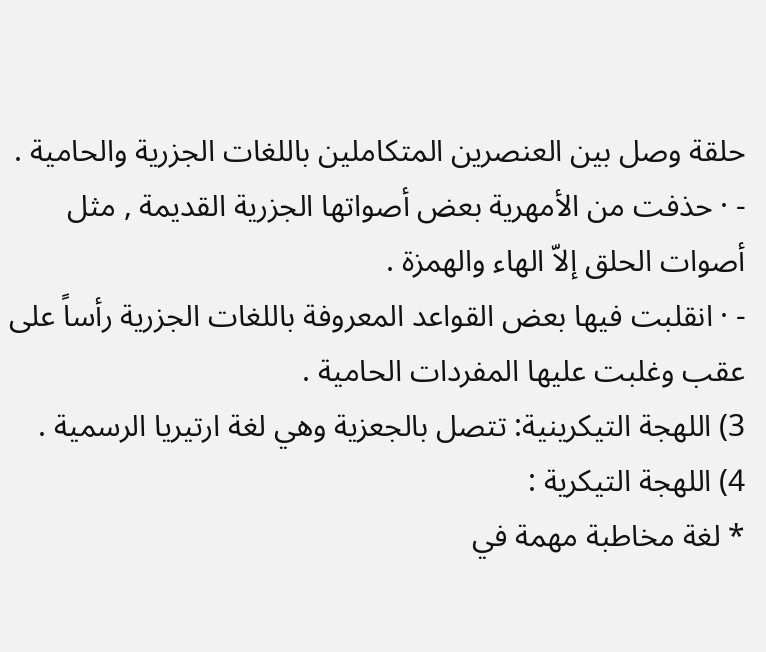حلقة وصل بين العنصرين المتكاملين باللغات الجزرية والحامية .
- · حذفت من الأمهرية بعض أصواتها الجزرية القديمة , مثل أصوات الحلق إلاّ الهاء والهمزة .
- · انقلبت فيها بعض القواعد المعروفة باللغات الجزرية رأساً على عقب وغلبت عليها المفردات الحامية .
3) اللهجة التيكرينية: تتصل بالجعزية وهي لغة ارتيريا الرسمية .
4) اللهجة التيكرية :
* لغة مخاطبة مهمة في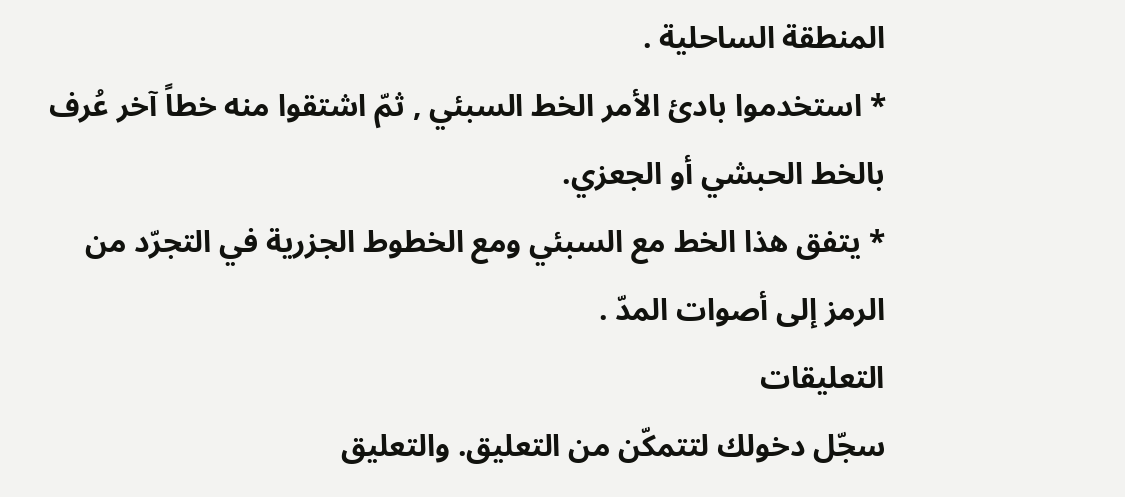المنطقة الساحلية .
* استخدموا بادئ الأمر الخط السبئي , ثمّ اشتقوا منه خطاً آخر عُرف بالخط الحبشي أو الجعزي.
* يتفق هذا الخط مع السبئي ومع الخطوط الجزرية في التجرّد من الرمز إلى أصوات المدّ .
التعليقات
سجّل دخولك لتتمكّن من التعليق. والتعليق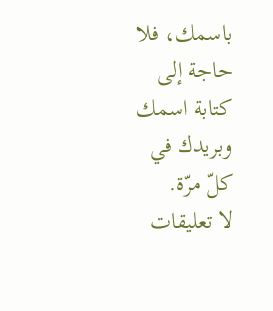باسمك، فلا حاجة إلى كتابة اسمك وبريدك في كلّ مرّة.
لا تعليقات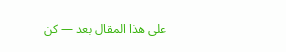على هذا المقال بعد — كن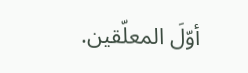أوّلَ المعلّقين.